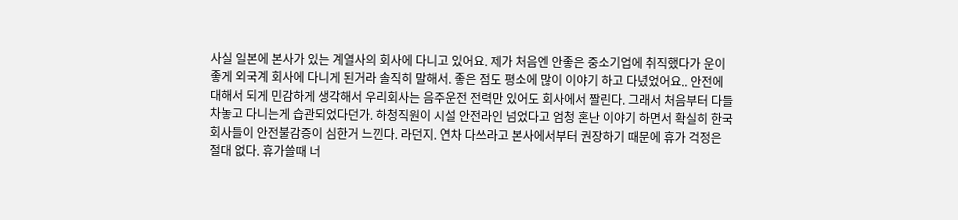사실 일본에 본사가 있는 계열사의 회사에 다니고 있어요. 제가 처음엔 안좋은 중소기업에 취직했다가 운이 좋게 외국계 회사에 다니게 된거라 솔직히 말해서. 좋은 점도 평소에 많이 이야기 하고 다녔었어요.. 안전에 대해서 되게 민감하게 생각해서 우리회사는 음주운전 전력만 있어도 회사에서 짤린다. 그래서 처음부터 다들 차놓고 다니는게 습관되었다던가. 하청직원이 시설 안전라인 넘었다고 엄청 혼난 이야기 하면서 확실히 한국회사들이 안전불감증이 심한거 느낀다. 라던지. 연차 다쓰라고 본사에서부터 권장하기 때문에 휴가 걱정은 절대 없다. 휴가쓸때 너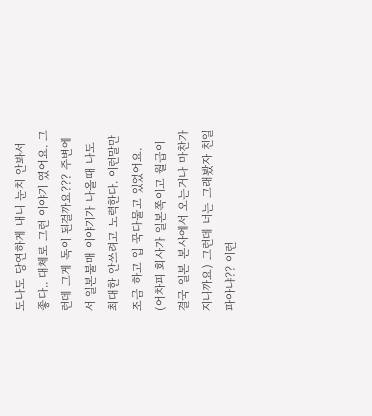도나도 당연하게 내니 눈치 안봐서 좋다.. 대체로 그런 이야기 였어요. 그런데 그게 독이 된걸까요??? 주변에서 일본불매 이야기가 나올때 나도 최대한 안쓰려고 노력한다. 이런말만 조금 하고 입 꾹다물고 있었어요. (어차피 회사가 일본쪽이고 월급이 결국 일본 본사에서 오는거나 마찬가지니까요) 그런데 너는 그래봤자 친일파아냐?? 이런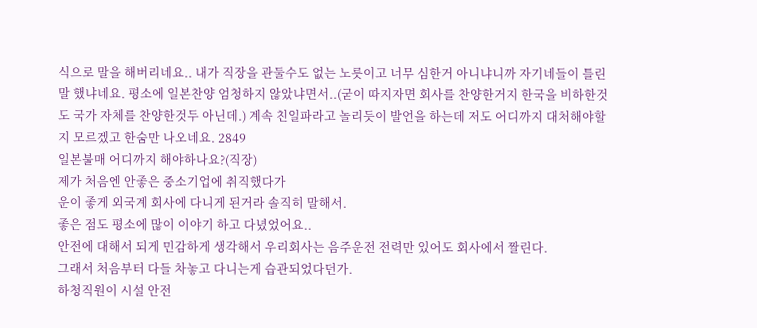식으로 말을 해버리네요.. 내가 직장을 관둘수도 없는 노릇이고 너무 심한거 아니냐니까 자기네들이 틀린말 했냐네요. 평소에 일본찬양 엄청하지 않았냐면서..(굳이 따지자면 회사를 찬양한거지 한국을 비하한것도 국가 자체를 찬양한것두 아닌데.) 계속 친일파라고 놀리듯이 발언을 하는데 저도 어디까지 대처해야할지 모르겠고 한숨만 나오네요. 2849
일본불매 어디까지 해야하나요?(직장)
제가 처음엔 안좋은 중소기업에 취직했다가
운이 좋게 외국계 회사에 다니게 된거라 솔직히 말해서.
좋은 점도 평소에 많이 이야기 하고 다녔었어요..
안전에 대해서 되게 민감하게 생각해서 우리회사는 음주운전 전력만 있어도 회사에서 짤린다.
그래서 처음부터 다들 차놓고 다니는게 습관되었다던가.
하청직원이 시설 안전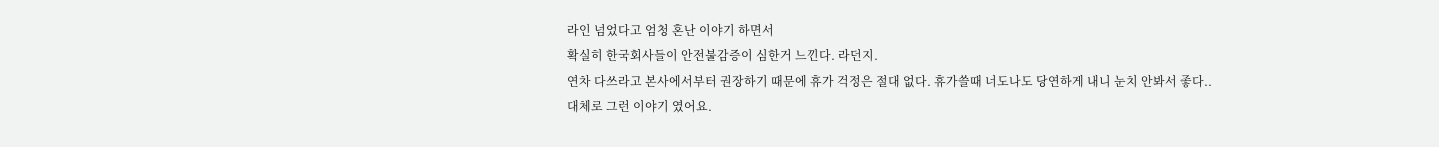라인 넘었다고 엄청 혼난 이야기 하면서
확실히 한국회사들이 안전불감증이 심한거 느낀다. 라던지.
연차 다쓰라고 본사에서부터 권장하기 때문에 휴가 걱정은 절대 없다. 휴가쓸때 너도나도 당연하게 내니 눈치 안봐서 좋다..
대체로 그런 이야기 였어요.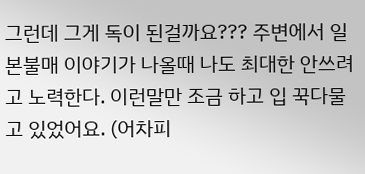그런데 그게 독이 된걸까요??? 주변에서 일본불매 이야기가 나올때 나도 최대한 안쓰려고 노력한다. 이런말만 조금 하고 입 꾹다물고 있었어요. (어차피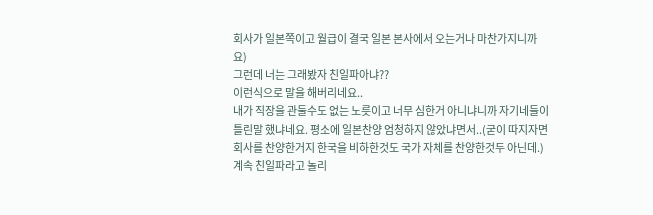회사가 일본쪽이고 월급이 결국 일본 본사에서 오는거나 마찬가지니까요)
그런데 너는 그래봤자 친일파아냐??
이런식으로 말을 해버리네요..
내가 직장을 관둘수도 없는 노릇이고 너무 심한거 아니냐니까 자기네들이 틀린말 했냐네요. 평소에 일본찬양 엄청하지 않았냐면서..(굳이 따지자면 회사를 찬양한거지 한국을 비하한것도 국가 자체를 찬양한것두 아닌데.)
계속 친일파라고 놀리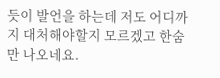듯이 발언을 하는데 저도 어디까지 대처해야할지 모르겠고 한숨만 나오네요.